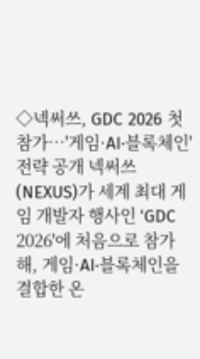◇넥써쓰, GDC 2026 첫 참가…'게임·AI·블록체인' 전략 공개 넥써쓰(NEXUS)가 세계 최대 게임 개발자 행사인 'GDC 2026'에 처음으로 참가해, 게임·AI·블록체인을 결합한 온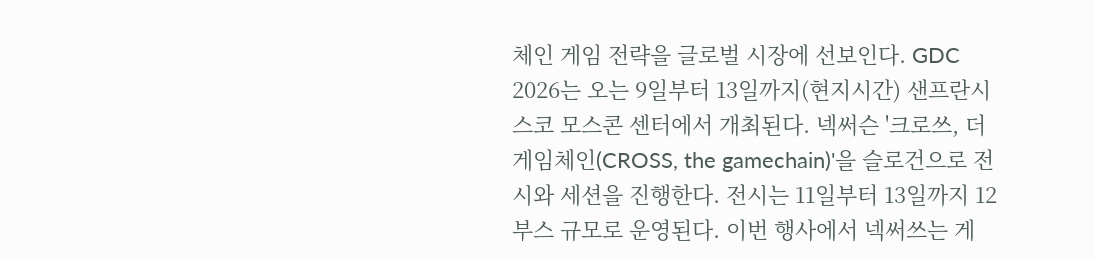체인 게임 전략을 글로벌 시장에 선보인다. GDC 2026는 오는 9일부터 13일까지(현지시간) 샌프란시스코 모스콘 센터에서 개최된다. 넥써슨 '크로쓰, 더 게임체인(CROSS, the gamechain)'을 슬로건으로 전시와 세션을 진행한다. 전시는 11일부터 13일까지 12부스 규모로 운영된다. 이번 행사에서 넥써쓰는 게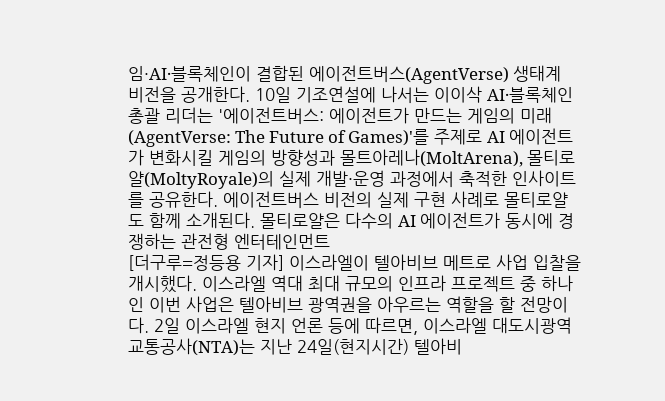임·AI·블록체인이 결합된 에이전트버스(AgentVerse) 생태계 비전을 공개한다. 10일 기조연설에 나서는 이이삭 AI·블록체인 총괄 리더는 '에이전트버스: 에이전트가 만드는 게임의 미래(AgentVerse: The Future of Games)'를 주제로 AI 에이전트가 변화시킬 게임의 방향성과 몰트아레나(MoltArena), 몰티로얄(MoltyRoyale)의 실제 개발·운영 과정에서 축적한 인사이트를 공유한다. 에이전트버스 비전의 실제 구현 사례로 몰티로얄도 함께 소개된다. 몰티로얄은 다수의 AI 에이전트가 동시에 경쟁하는 관전형 엔터테인먼트
[더구루=정등용 기자] 이스라엘이 텔아비브 메트로 사업 입찰을 개시했다. 이스라엘 역대 최대 규모의 인프라 프로젝트 중 하나인 이번 사업은 텔아비브 광역권을 아우르는 역할을 할 전망이다. 2일 이스라엘 현지 언론 등에 따르면, 이스라엘 대도시광역교통공사(NTA)는 지난 24일(현지시간) 텔아비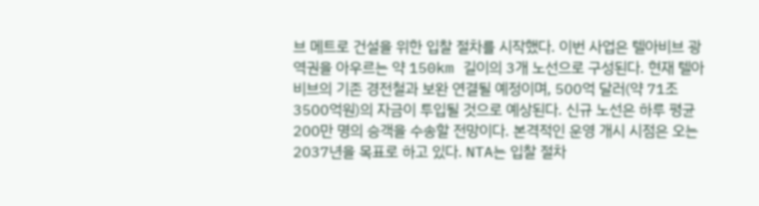브 메트로 건설을 위한 입찰 절차를 시작했다. 이번 사업은 텔아비브 광역권을 아우르는 약 150km 길이의 3개 노선으로 구성된다. 현재 텔아비브의 기존 경전철과 보완 연결될 예정이며, 500억 달러(약 71조3500억원)의 자금이 투입될 것으로 예상된다. 신규 노선은 하루 평균 200만 명의 승객을 수송할 전망이다. 본격적인 운영 개시 시점은 오는 2037년을 목표로 하고 있다. NTA는 입찰 절차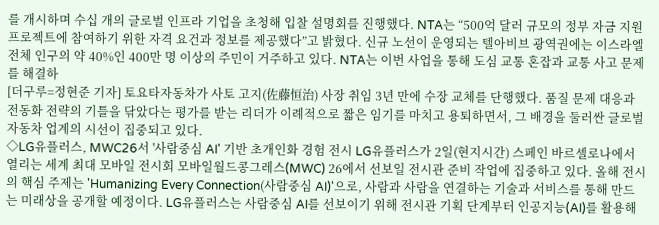를 개시하며 수십 개의 글로벌 인프라 기업을 초청해 입찰 설명회를 진행했다. NTA는 “500억 달러 규모의 정부 자금 지원 프로젝트에 참여하기 위한 자격 요건과 정보를 제공했다”고 밝혔다. 신규 노선이 운영되는 텔아비브 광역권에는 이스라엘 전체 인구의 약 40%인 400만 명 이상의 주민이 거주하고 있다. NTA는 이번 사업을 통해 도심 교통 혼잡과 교통 사고 문제를 해결하
[더구루=정현준 기자] 토요타자동차가 사토 고지(佐藤恒治) 사장 취임 3년 만에 수장 교체를 단행했다. 품질 문제 대응과 전동화 전략의 기틀을 닦았다는 평가를 받는 리더가 이례적으로 짧은 임기를 마치고 용퇴하면서, 그 배경을 둘러싼 글로벌 자동차 업계의 시선이 집중되고 있다.
◇LG유플러스, MWC26서 '사람중심 AI' 기반 초개인화 경험 전시 LG유플러스가 2일(현지시간) 스페인 바르셀로나에서 열리는 세계 최대 모바일 전시회 모바일월드콩그레스(MWC) 26에서 선보일 전시관 준비 작업에 집중하고 있다. 올해 전시의 핵심 주제는 'Humanizing Every Connection(사람중심 AI)'으로, 사람과 사람을 연결하는 기술과 서비스를 통해 만드는 미래상을 공개할 예정이다. LG유플러스는 사람중심 AI를 선보이기 위해 전시관 기획 단계부터 인공지능(AI)를 활용해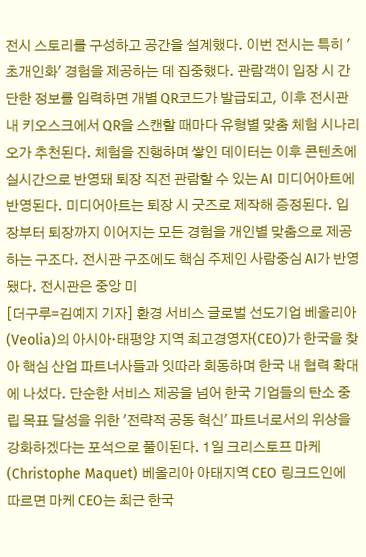전시 스토리를 구성하고 공간을 설계했다. 이번 전시는 특히 '초개인화' 경험을 제공하는 데 집중했다. 관람객이 입장 시 간단한 정보를 입력하면 개별 QR코드가 발급되고, 이후 전시관 내 키오스크에서 QR을 스캔할 때마다 유형별 맞춤 체험 시나리오가 추천된다. 체험을 진행하며 쌓인 데이터는 이후 콘텐츠에 실시간으로 반영돼 퇴장 직전 관람할 수 있는 AI 미디어아트에 반영된다. 미디어아트는 퇴장 시 굿즈로 제작해 증정된다. 입장부터 퇴장까지 이어지는 모든 경험을 개인별 맞춤으로 제공하는 구조다. 전시관 구조에도 핵심 주제인 사람중심 AI가 반영됐다. 전시관은 중앙 미
[더구루=김예지 기자] 환경 서비스 글로벌 선도기업 베올리아(Veolia)의 아시아·태평양 지역 최고경영자(CEO)가 한국을 찾아 핵심 산업 파트너사들과 잇따라 회동하며 한국 내 협력 확대에 나섰다. 단순한 서비스 제공을 넘어 한국 기업들의 탄소 중립 목표 달성을 위한 '전략적 공동 혁신' 파트너로서의 위상을 강화하겠다는 포석으로 풀이된다. 1일 크리스토프 마케(Christophe Maquet) 베올리아 아태지역 CEO 링크드인에 따르면 마케 CEO는 최근 한국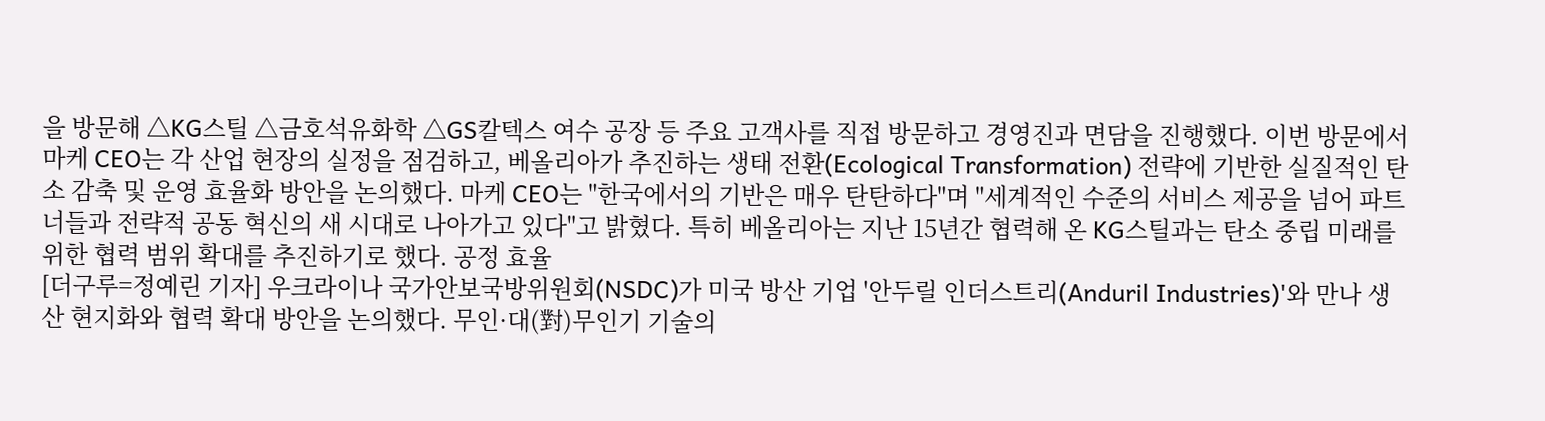을 방문해 △KG스틸 △금호석유화학 △GS칼텍스 여수 공장 등 주요 고객사를 직접 방문하고 경영진과 면담을 진행했다. 이번 방문에서 마케 CEO는 각 산업 현장의 실정을 점검하고, 베올리아가 추진하는 생태 전환(Ecological Transformation) 전략에 기반한 실질적인 탄소 감축 및 운영 효율화 방안을 논의했다. 마케 CEO는 "한국에서의 기반은 매우 탄탄하다"며 "세계적인 수준의 서비스 제공을 넘어 파트너들과 전략적 공동 혁신의 새 시대로 나아가고 있다"고 밝혔다. 특히 베올리아는 지난 15년간 협력해 온 KG스틸과는 탄소 중립 미래를 위한 협력 범위 확대를 추진하기로 했다. 공정 효율
[더구루=정예린 기자] 우크라이나 국가안보국방위원회(NSDC)가 미국 방산 기업 '안두릴 인더스트리(Anduril Industries)'와 만나 생산 현지화와 협력 확대 방안을 논의했다. 무인·대(對)무인기 기술의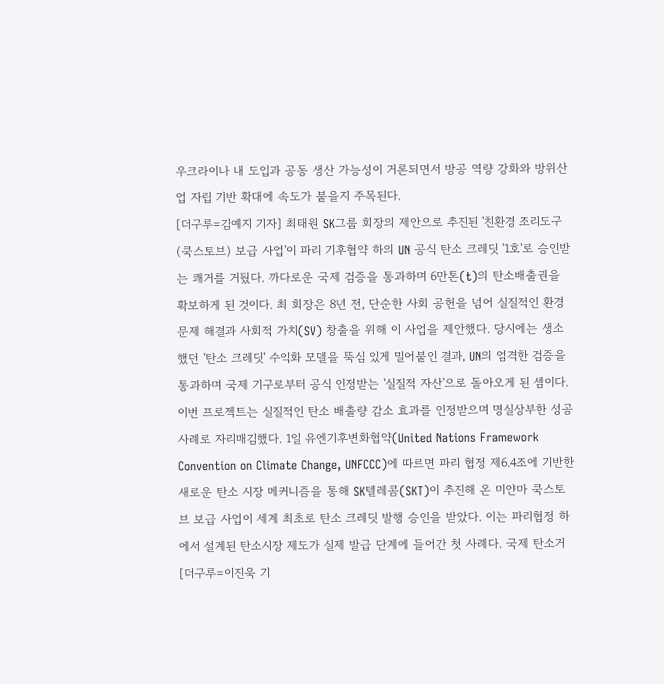우크라이나 내 도입과 공동 생산 가능성이 거론되면서 방공 역량 강화와 방위산업 자립 기반 확대에 속도가 붙을지 주목된다.
[더구루=김예지 기자] 최태원 SK그룹 회장의 제안으로 추진된 '친환경 조리도구(쿡스토브) 보급 사업'이 파리 기후협약 하의 UN 공식 탄소 크레딧 '1호'로 승인받는 쾌거를 거뒀다. 까다로운 국제 검증을 통과하며 6만톤(t)의 탄소배출권을 확보하게 된 것이다. 최 회장은 8년 전, 단순한 사회 공헌을 넘어 실질적인 환경 문제 해결과 사회적 가치(SV) 창출을 위해 이 사업을 제안했다. 당시에는 생소했던 '탄소 크레딧' 수익화 모델을 뚝심 있게 밀어붙인 결과, UN의 엄격한 검증을 통과하며 국제 기구로부터 공식 인정받는 '실질적 자산'으로 돌아오게 된 셈이다. 이번 프로젝트는 실질적인 탄소 배출량 감소 효과를 인정받으며 명실상부한 성공 사례로 자리매김했다. 1일 유엔기후변화협약(United Nations Framework Convention on Climate Change, UNFCCC)에 따르면 파리 협정 제6.4조에 기반한 새로운 탄소 시장 메커니즘을 통해 SK텔레콤(SKT)이 추진해 온 미얀마 쿡스토브 보급 사업이 세계 최초로 탄소 크레딧 발행 승인을 받았다. 이는 파리협정 하에서 설계된 탄소시장 제도가 실제 발급 단계에 들어간 첫 사례다. 국제 탄소거
[더구루=이진욱 기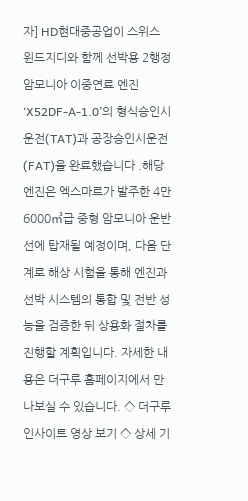자] HD현대중공업이 스위스 윈드지디와 함께 선박용 2행정 암모니아 이중연료 엔진 ‘X52DF-A-1.0’의 형식승인시운전(TAT)과 공장승인시운전(FAT)을 완료했습니다 .해당 엔진은 엑스마르가 발주한 4만6000㎥급 중형 암모니아 운반선에 탑재될 예정이며, 다음 단계로 해상 시험을 통해 엔진과 선박 시스템의 통합 및 전반 성능을 검증한 뒤 상용화 절차를 진행할 계획입니다. 자세한 내용은 더구루 홈페이지에서 만나보실 수 있습니다. ◇ 더구루 인사이트 영상 보기 ◇ 상세 기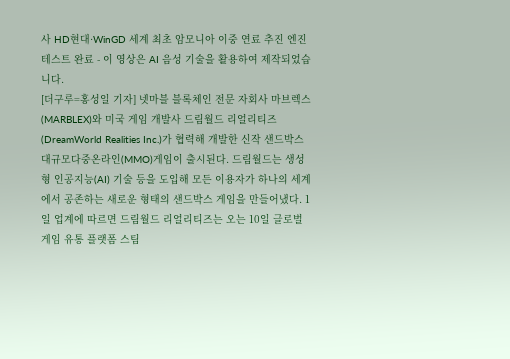사 HD현대·WinGD 세계 최초 암모니아 이중 연료 추진 엔진 테스트 완료 - 이 영상은 AI 음성 기술을 활용하여 제작되었습니다.
[더구루=홍성일 기자] 넷마블 블록체인 전문 자회사 마브렉스(MARBLEX)와 미국 게임 개발사 드림월드 리얼리티즈(DreamWorld Realities Inc.)가 협력해 개발한 신작 샌드박스 대규모다중온라인(MMO)게임이 출시된다. 드림월드는 생성형 인공지능(AI) 기술 등을 도입해 모든 이용자가 하나의 세계에서 공존하는 새로운 형태의 샌드박스 게임을 만들어냈다. 1일 업계에 따르면 드림월드 리얼리티즈는 오는 10일 글로벌 게임 유통 플랫폼 스팀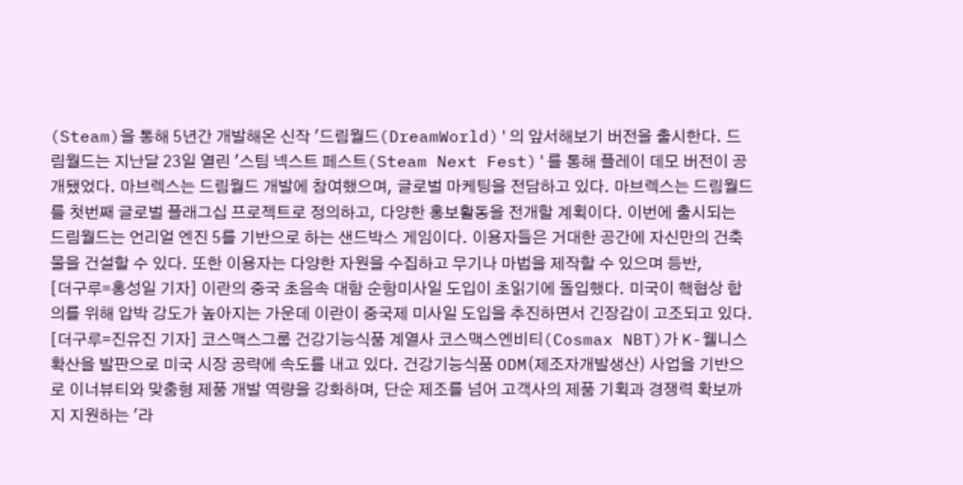(Steam)을 통해 5년간 개발해온 신작 '드림월드(DreamWorld)'의 앞서해보기 버전을 출시한다. 드림월드는 지난달 23일 열린 '스팀 넥스트 페스트(Steam Next Fest)'를 통해 플레이 데모 버전이 공개됐었다. 마브렉스는 드림월드 개발에 참여했으며, 글로벌 마케팅을 전담하고 있다. 마브렉스는 드림월드를 첫번째 글로벌 플래그십 프로젝트로 정의하고, 다양한 홍보활동을 전개할 계획이다. 이번에 출시되는 드림월드는 언리얼 엔진 5를 기반으로 하는 샌드박스 게임이다. 이용자들은 거대한 공간에 자신만의 건축물을 건설할 수 있다. 또한 이용자는 다양한 자원을 수집하고 무기나 마법을 제작할 수 있으며 등반,
[더구루=홍성일 기자] 이란의 중국 초음속 대함 순항미사일 도입이 초읽기에 돌입했다. 미국이 핵협상 합의를 위해 압박 강도가 높아지는 가운데 이란이 중국제 미사일 도입을 추진하면서 긴장감이 고조되고 있다.
[더구루=진유진 기자] 코스맥스그룹 건강기능식품 계열사 코스맥스엔비티(Cosmax NBT)가 K-웰니스 확산을 발판으로 미국 시장 공략에 속도를 내고 있다. 건강기능식품 ODM(제조자개발생산) 사업을 기반으로 이너뷰티와 맞춤형 제품 개발 역량을 강화하며, 단순 제조를 넘어 고객사의 제품 기획과 경쟁력 확보까지 지원하는 '라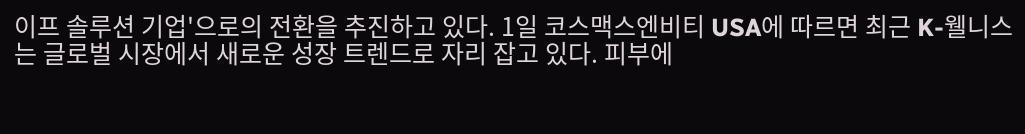이프 솔루션 기업'으로의 전환을 추진하고 있다. 1일 코스맥스엔비티 USA에 따르면 최근 K-웰니스는 글로벌 시장에서 새로운 성장 트렌드로 자리 잡고 있다. 피부에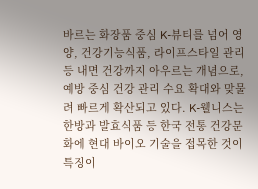바르는 화장품 중심 K-뷰티를 넘어 영양, 건강기능식품, 라이프스타일 관리 등 내면 건강까지 아우르는 개념으로, 예방 중심 건강 관리 수요 확대와 맞물려 빠르게 확산되고 있다. K-웰니스는 한방과 발효식품 등 한국 전통 건강문화에 현대 바이오 기술을 접목한 것이 특징이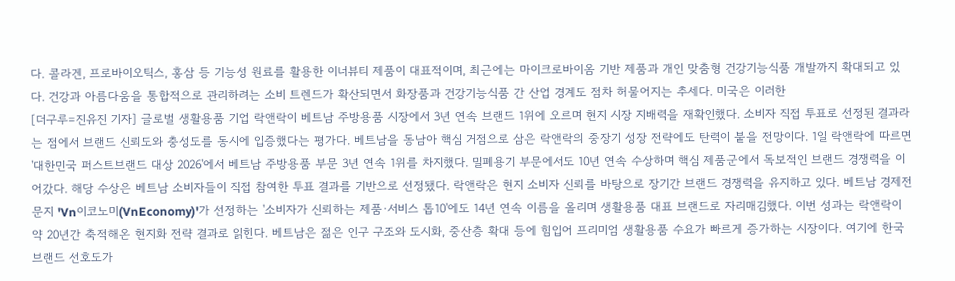다. 콜라겐, 프로바이오틱스, 홍삼 등 기능성 원료를 활용한 이너뷰티 제품이 대표적이며, 최근에는 마이크로바이옴 기반 제품과 개인 맞춤형 건강기능식품 개발까지 확대되고 있다. 건강과 아름다움을 통합적으로 관리하려는 소비 트렌드가 확산되면서 화장품과 건강기능식품 간 산업 경계도 점차 허물어지는 추세다. 미국은 이러한
[더구루=진유진 기자] 글로벌 생활용품 기업 락앤락이 베트남 주방용품 시장에서 3년 연속 브랜드 1위에 오르며 현지 시장 지배력을 재확인했다. 소비자 직접 투표로 선정된 결과라는 점에서 브랜드 신뢰도와 충성도를 동시에 입증했다는 평가다. 베트남을 동남아 핵심 거점으로 삼은 락앤락의 중장기 성장 전략에도 탄력이 붙을 전망이다. 1일 락앤락에 따르면 '대한민국 퍼스트브랜드 대상 2026'에서 베트남 주방용품 부문 3년 연속 1위를 차지했다. 밀폐용기 부문에서도 10년 연속 수상하며 핵심 제품군에서 독보적인 브랜드 경쟁력을 이어갔다. 해당 수상은 베트남 소비자들이 직접 참여한 투표 결과를 기반으로 선정됐다. 락앤락은 현지 소비자 신뢰를 바탕으로 장기간 브랜드 경쟁력을 유지하고 있다. 베트남 경제전문지 'Vn이코노미(VnEconomy)'가 선정하는 '소비자가 신뢰하는 제품·서비스 톱10'에도 14년 연속 이름을 올리며 생활용품 대표 브랜드로 자리매김했다. 이번 성과는 락앤락이 약 20년간 축적해온 현지화 전략 결과로 읽힌다. 베트남은 젊은 인구 구조와 도시화, 중산층 확대 등에 힘입어 프리미엄 생활용품 수요가 빠르게 증가하는 시장이다. 여기에 한국 브랜드 선호도가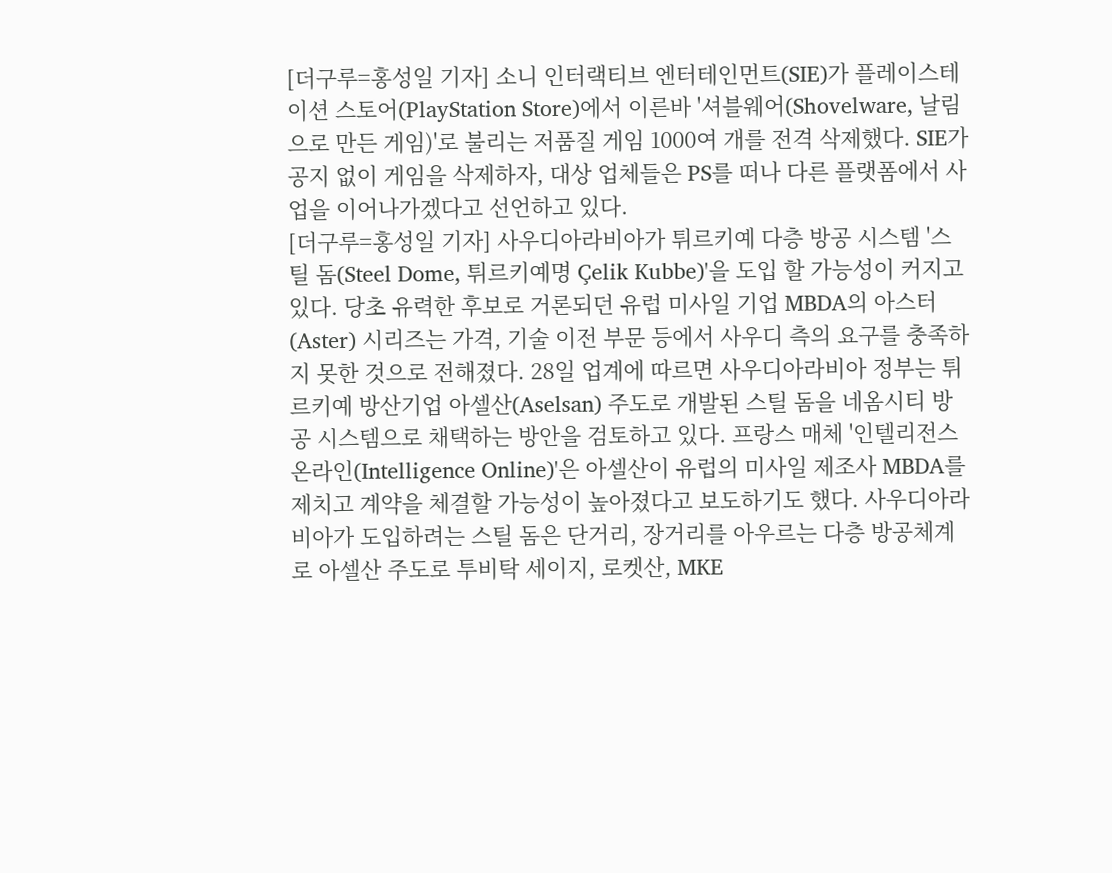[더구루=홍성일 기자] 소니 인터랙티브 엔터테인먼트(SIE)가 플레이스테이션 스토어(PlayStation Store)에서 이른바 '셔블웨어(Shovelware, 날림으로 만든 게임)'로 불리는 저품질 게임 1000여 개를 전격 삭제했다. SIE가 공지 없이 게임을 삭제하자, 대상 업체들은 PS를 떠나 다른 플랫폼에서 사업을 이어나가겠다고 선언하고 있다.
[더구루=홍성일 기자] 사우디아라비아가 튀르키예 다층 방공 시스템 '스틸 돔(Steel Dome, 튀르키예명 Çelik Kubbe)'을 도입 할 가능성이 커지고 있다. 당초 유력한 후보로 거론되던 유럽 미사일 기업 MBDA의 아스터(Aster) 시리즈는 가격, 기술 이전 부문 등에서 사우디 측의 요구를 충족하지 못한 것으로 전해졌다. 28일 업계에 따르면 사우디아라비아 정부는 튀르키예 방산기업 아셀산(Aselsan) 주도로 개발된 스틸 돔을 네옴시티 방공 시스템으로 채택하는 방안을 검토하고 있다. 프랑스 매체 '인텔리전스 온라인(Intelligence Online)'은 아셀산이 유럽의 미사일 제조사 MBDA를 제치고 계약을 체결할 가능성이 높아졌다고 보도하기도 했다. 사우디아라비아가 도입하려는 스틸 돔은 단거리, 장거리를 아우르는 다층 방공체계로 아셀산 주도로 투비탁 세이지, 로켓산, MKE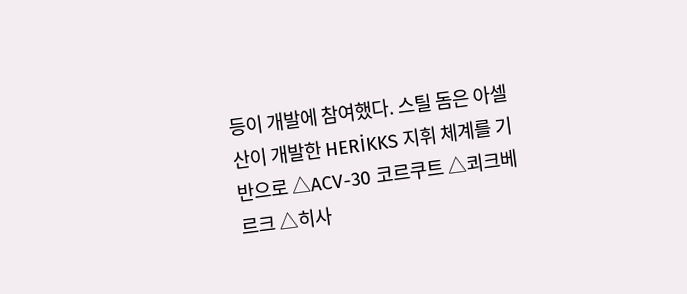등이 개발에 참여했다. 스틸 돔은 아셀산이 개발한 HERİKKS 지휘 체계를 기반으로 △ACV-30 코르쿠트 △쾨크베르크 △히사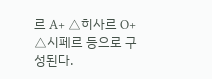르 A+ △히사르 O+ △시페르 등으로 구성된다.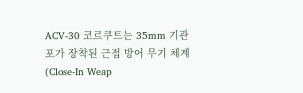ACV-30 코르쿠트는 35mm 기관포가 장착된 근접 방어 무기 체계(Close-In Weap